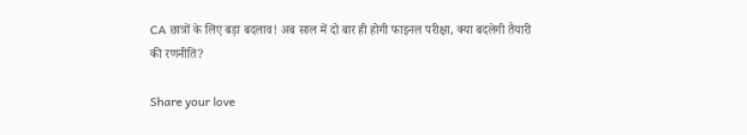CA छात्रों के लिए बड़ा बदलाव! अब साल में दो बार ही होगी फाइनल परीक्षा, क्या बदलेगी तैयारी की रणनीति?

Share your love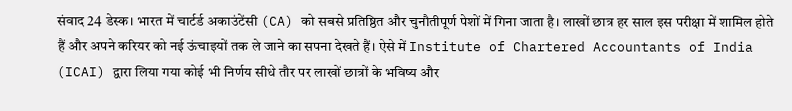संवाद 24 डेस्क। भारत में चार्टर्ड अकाउंटेंसी (CA) को सबसे प्रतिष्ठित और चुनौतीपूर्ण पेशों में गिना जाता है। लाखों छात्र हर साल इस परीक्षा में शामिल होते हैं और अपने करियर को नई ऊंचाइयों तक ले जाने का सपना देखते हैं। ऐसे में Institute of Chartered Accountants of India (ICAI) द्वारा लिया गया कोई भी निर्णय सीधे तौर पर लाखों छात्रों के भविष्य और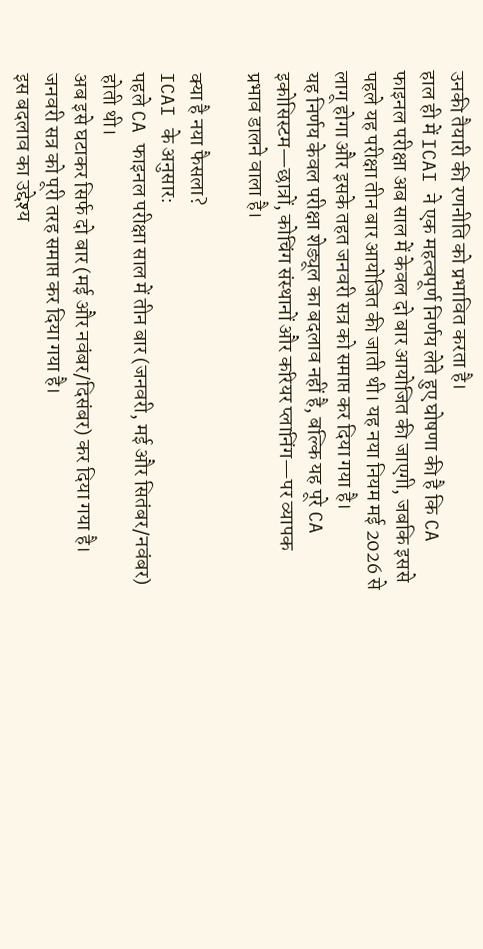उनकी तैयारी की रणनीति को प्रभावित करता है।
हाल ही में ICAI ने एक महत्वपूर्ण निर्णय लेते हुए घोषणा की है कि CA फाइनल परीक्षा अब साल में केवल दो बार आयोजित की जाएगी, जबकि इससे पहले यह परीक्षा तीन बार आयोजित की जाती थी। यह नया नियम मई 2026 से लागू होगा और इसके तहत जनवरी सत्र को समाप्त कर दिया गया है।
यह निर्णय केवल परीक्षा शेड्यूल का बदलाव नहीं है, बल्कि यह पूरे CA इकोसिस्टम—छात्रों, कोचिंग संस्थानों और करियर प्लानिंग—पर व्यापक प्रभाव डालने वाला है।

क्या है नया फैसला?
ICAI के अनुसार:
पहले CA फाइनल परीक्षा साल में तीन बार (जनवरी, मई और सितंबर/नवंबर) होती थी।
अब इसे घटाकर सिर्फ दो बार (मई और नवंबर/दिसंबर) कर दिया गया है।
जनवरी सत्र को पूरी तरह समाप्त कर दिया गया है।
इस बदलाव का उद्देश्य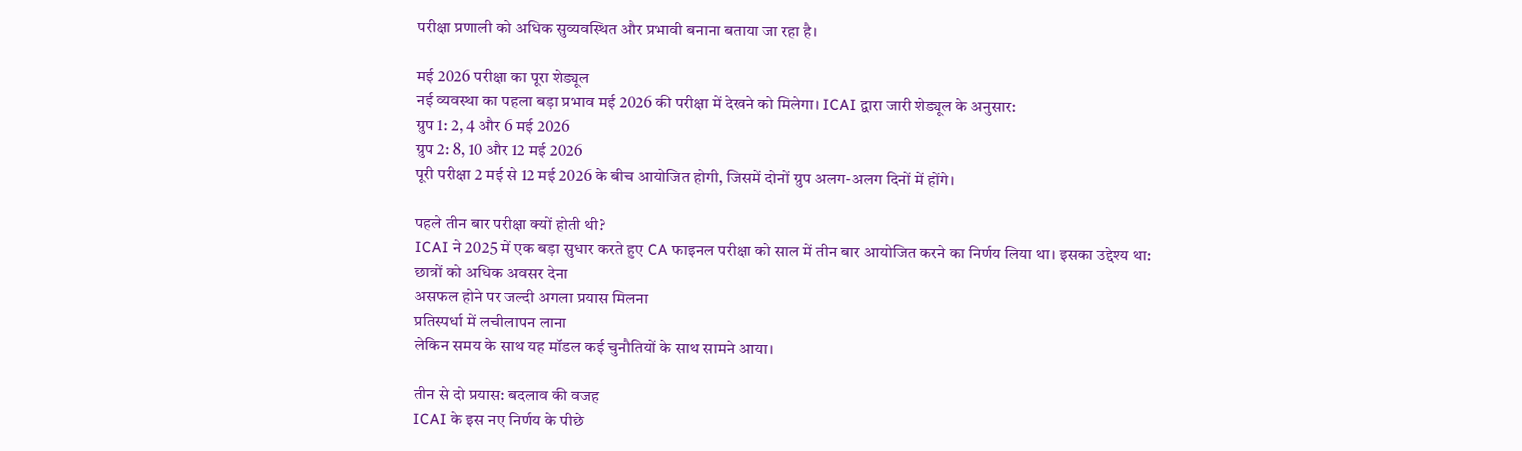परीक्षा प्रणाली को अधिक सुव्यवस्थित और प्रभावी बनाना बताया जा रहा है।

मई 2026 परीक्षा का पूरा शेड्यूल
नई व्यवस्था का पहला बड़ा प्रभाव मई 2026 की परीक्षा में देखने को मिलेगा। ICAI द्वारा जारी शेड्यूल के अनुसार:
ग्रुप 1: 2, 4 और 6 मई 2026
ग्रुप 2: 8, 10 और 12 मई 2026
पूरी परीक्षा 2 मई से 12 मई 2026 के बीच आयोजित होगी, जिसमें दोनों ग्रुप अलग-अलग दिनों में होंगे।

पहले तीन बार परीक्षा क्यों होती थी?
ICAI ने 2025 में एक बड़ा सुधार करते हुए CA फाइनल परीक्षा को साल में तीन बार आयोजित करने का निर्णय लिया था। इसका उद्देश्य था:
छात्रों को अधिक अवसर देना
असफल होने पर जल्दी अगला प्रयास मिलना
प्रतिस्पर्धा में लचीलापन लाना
लेकिन समय के साथ यह मॉडल कई चुनौतियों के साथ सामने आया।

तीन से दो प्रयास: बदलाव की वजह
ICAI के इस नए निर्णय के पीछे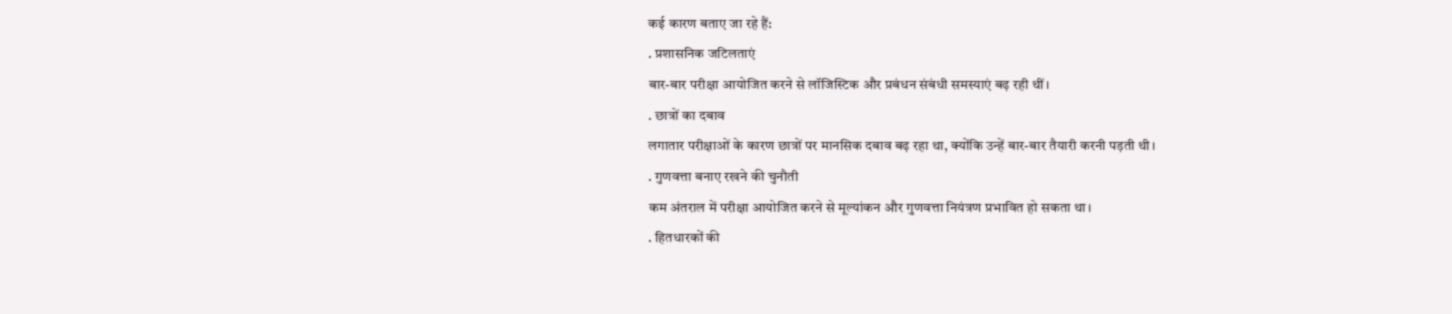कई कारण बताए जा रहे हैं:
. प्रशासनिक जटिलताएं
बार-बार परीक्षा आयोजित करने से लॉजिस्टिक और प्रबंधन संबंधी समस्याएं बढ़ रही थीं।
. छात्रों का दबाव
लगातार परीक्षाओं के कारण छात्रों पर मानसिक दबाव बढ़ रहा था, क्योंकि उन्हें बार-बार तैयारी करनी पड़ती थी।
. गुणवत्ता बनाए रखने की चुनौती
कम अंतराल में परीक्षा आयोजित करने से मूल्यांकन और गुणवत्ता नियंत्रण प्रभावित हो सकता था।
. हितधारकों की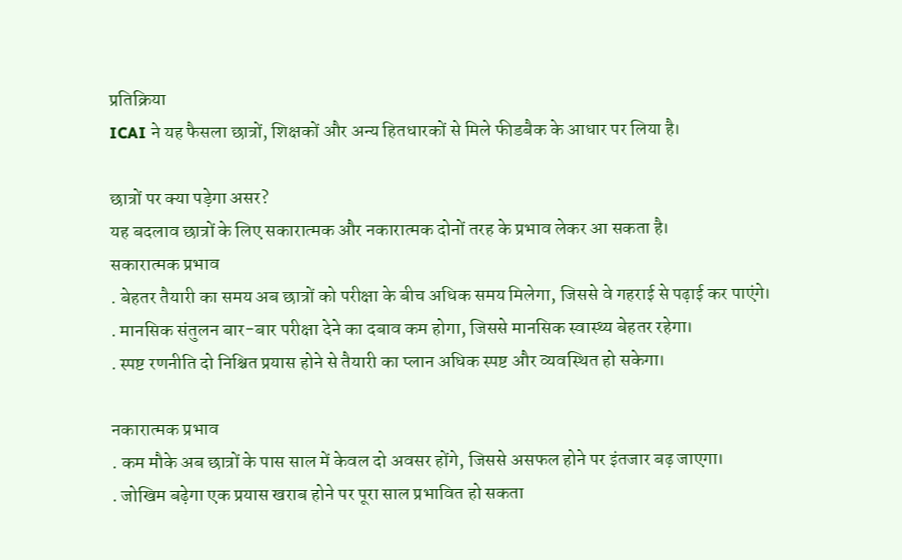प्रतिक्रिया
ICAI ने यह फैसला छात्रों, शिक्षकों और अन्य हितधारकों से मिले फीडबैक के आधार पर लिया है।

छात्रों पर क्या पड़ेगा असर?
यह बदलाव छात्रों के लिए सकारात्मक और नकारात्मक दोनों तरह के प्रभाव लेकर आ सकता है।
सकारात्मक प्रभाव
. बेहतर तैयारी का समय अब छात्रों को परीक्षा के बीच अधिक समय मिलेगा, जिससे वे गहराई से पढ़ाई कर पाएंगे।
. मानसिक संतुलन बार-बार परीक्षा देने का दबाव कम होगा, जिससे मानसिक स्वास्थ्य बेहतर रहेगा।
. स्पष्ट रणनीति दो निश्चित प्रयास होने से तैयारी का प्लान अधिक स्पष्ट और व्यवस्थित हो सकेगा।

नकारात्मक प्रभाव
. कम मौके अब छात्रों के पास साल में केवल दो अवसर होंगे, जिससे असफल होने पर इंतजार बढ़ जाएगा।
. जोखिम बढ़ेगा एक प्रयास खराब होने पर पूरा साल प्रभावित हो सकता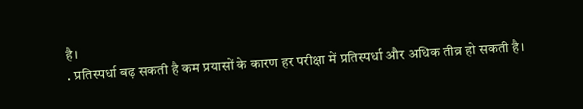है।
. प्रतिस्पर्धा बढ़ सकती है कम प्रयासों के कारण हर परीक्षा में प्रतिस्पर्धा और अधिक तीव्र हो सकती है।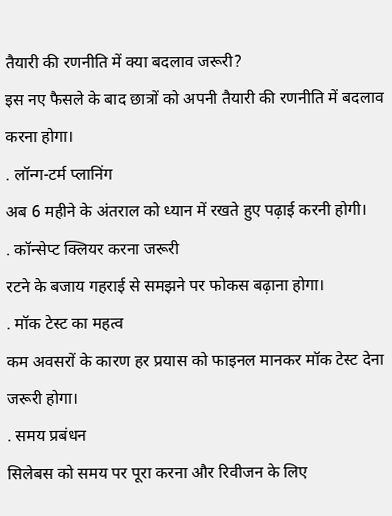तैयारी की रणनीति में क्या बदलाव जरूरी?
इस नए फैसले के बाद छात्रों को अपनी तैयारी की रणनीति में बदलाव करना होगा।
. लॉन्ग-टर्म प्लानिंग
अब 6 महीने के अंतराल को ध्यान में रखते हुए पढ़ाई करनी होगी।
. कॉन्सेप्ट क्लियर करना जरूरी
रटने के बजाय गहराई से समझने पर फोकस बढ़ाना होगा।
. मॉक टेस्ट का महत्व
कम अवसरों के कारण हर प्रयास को फाइनल मानकर मॉक टेस्ट देना जरूरी होगा।
. समय प्रबंधन
सिलेबस को समय पर पूरा करना और रिवीजन के लिए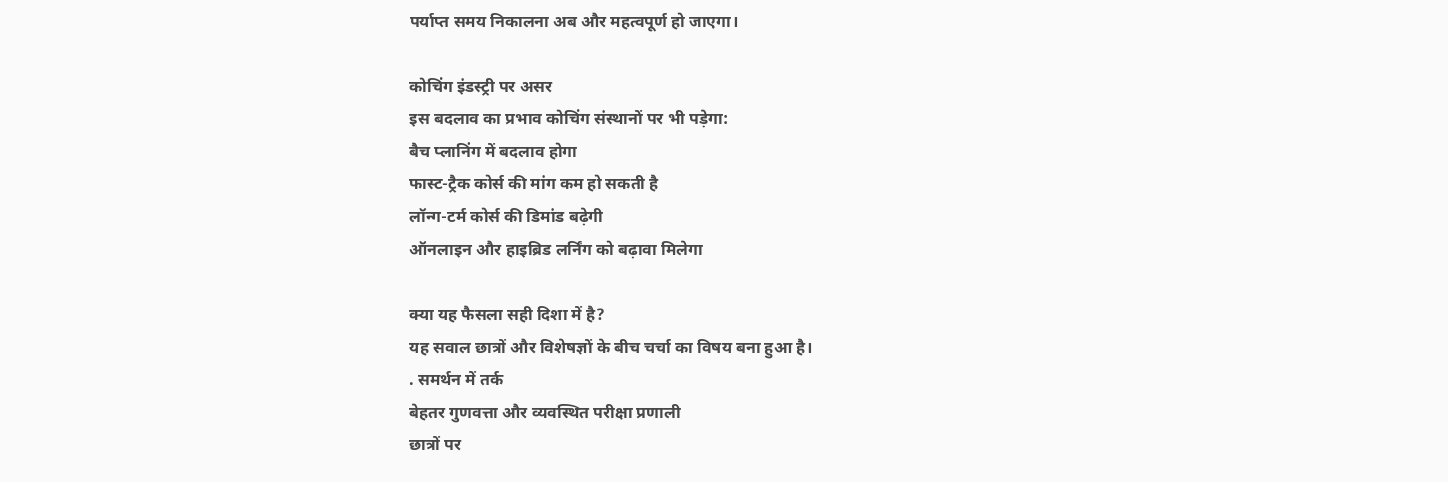पर्याप्त समय निकालना अब और महत्वपूर्ण हो जाएगा।

कोचिंग इंडस्ट्री पर असर
इस बदलाव का प्रभाव कोचिंग संस्थानों पर भी पड़ेगा:
बैच प्लानिंग में बदलाव होगा
फास्ट-ट्रैक कोर्स की मांग कम हो सकती है
लॉन्ग-टर्म कोर्स की डिमांड बढ़ेगी
ऑनलाइन और हाइब्रिड लर्निंग को बढ़ावा मिलेगा

क्या यह फैसला सही दिशा में है?
यह सवाल छात्रों और विशेषज्ञों के बीच चर्चा का विषय बना हुआ है।
. समर्थन में तर्क
बेहतर गुणवत्ता और व्यवस्थित परीक्षा प्रणाली
छात्रों पर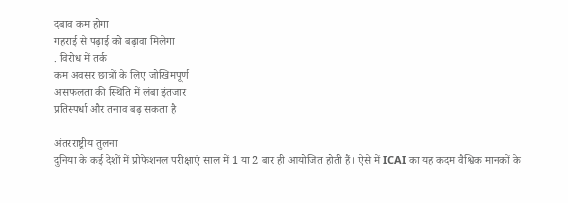दबाव कम होगा
गहराई से पढ़ाई को बढ़ावा मिलेगा
. विरोध में तर्क
कम अवसर छात्रों के लिए जोखिमपूर्ण
असफलता की स्थिति में लंबा इंतजार
प्रतिस्पर्धा और तनाव बढ़ सकता है

अंतरराष्ट्रीय तुलना
दुनिया के कई देशों में प्रोफेशनल परीक्षाएं साल में 1 या 2 बार ही आयोजित होती हैं। ऐसे में ICAI का यह कदम वैश्विक मानकों के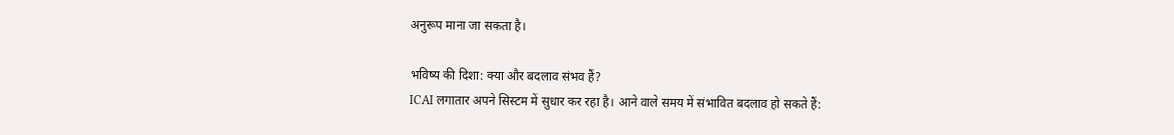अनुरूप माना जा सकता है।

भविष्य की दिशा: क्या और बदलाव संभव हैं?
ICAI लगातार अपने सिस्टम में सुधार कर रहा है। आने वाले समय में संभावित बदलाव हो सकते हैं: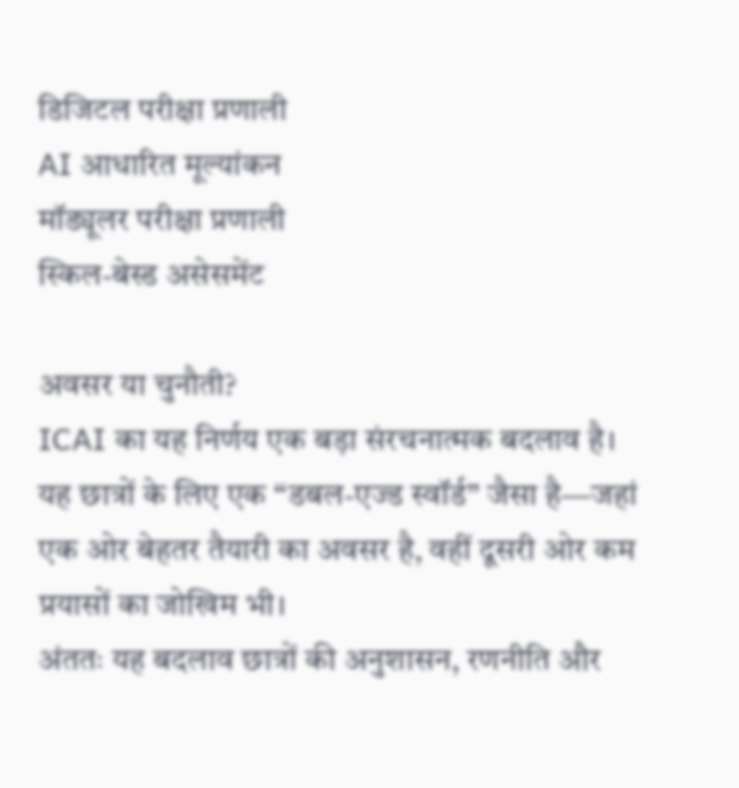डिजिटल परीक्षा प्रणाली
AI आधारित मूल्यांकन
मॉड्यूलर परीक्षा प्रणाली
स्किल-बेस्ड असेसमेंट

अवसर या चुनौती?
ICAI का यह निर्णय एक बड़ा संरचनात्मक बदलाव है। यह छात्रों के लिए एक “डबल-एज्ड स्वॉर्ड” जैसा है—जहां एक ओर बेहतर तैयारी का अवसर है, वहीं दूसरी ओर कम प्रयासों का जोखिम भी।
अंततः यह बदलाव छात्रों की अनुशासन, रणनीति और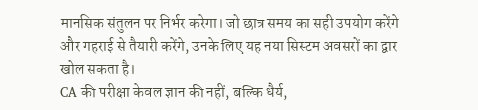मानसिक संतुलन पर निर्भर करेगा। जो छात्र समय का सही उपयोग करेंगे और गहराई से तैयारी करेंगे, उनके लिए यह नया सिस्टम अवसरों का द्वार खोल सकता है।
CA की परीक्षा केवल ज्ञान की नहीं, बल्कि धैर्य,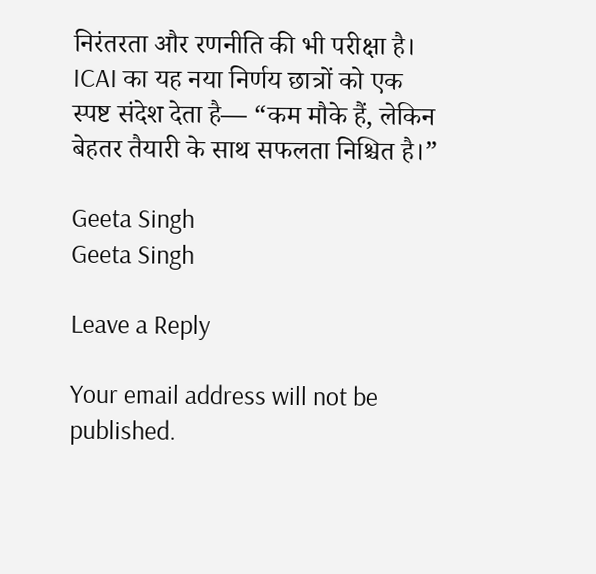निरंतरता और रणनीति की भी परीक्षा है। ICAI का यह नया निर्णय छात्रों को एक स्पष्ट संदेश देता है— “कम मौके हैं, लेकिन बेहतर तैयारी के साथ सफलता निश्चित है।”

Geeta Singh
Geeta Singh

Leave a Reply

Your email address will not be published.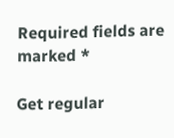Required fields are marked *

Get regular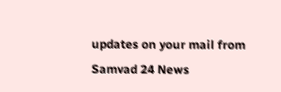updates on your mail from Samvad 24 News